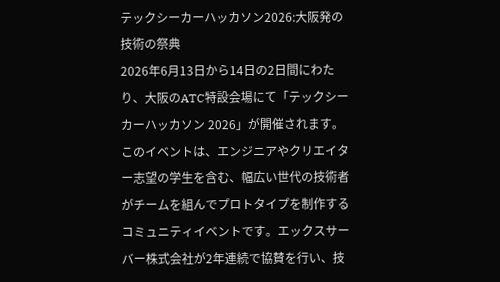テックシーカーハッカソン2026:大阪発の技術の祭典
2026年6月13日から14日の2日間にわたり、大阪のATC特設会場にて「テックシーカーハッカソン 2026」が開催されます。このイベントは、エンジニアやクリエイター志望の学生を含む、幅広い世代の技術者がチームを組んでプロトタイプを制作するコミュニティイベントです。エックスサーバー株式会社が2年連続で協賛を行い、技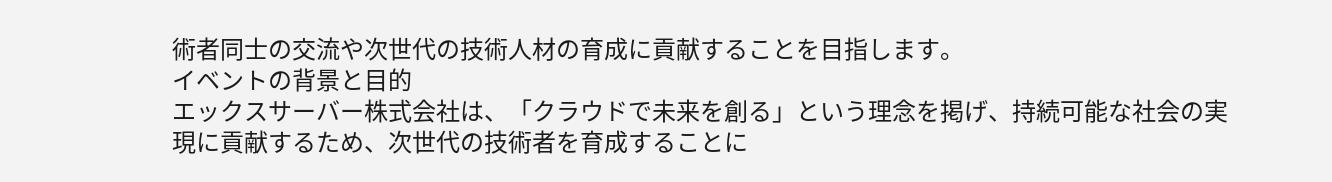術者同士の交流や次世代の技術人材の育成に貢献することを目指します。
イベントの背景と目的
エックスサーバー株式会社は、「クラウドで未来を創る」という理念を掲げ、持続可能な社会の実現に貢献するため、次世代の技術者を育成することに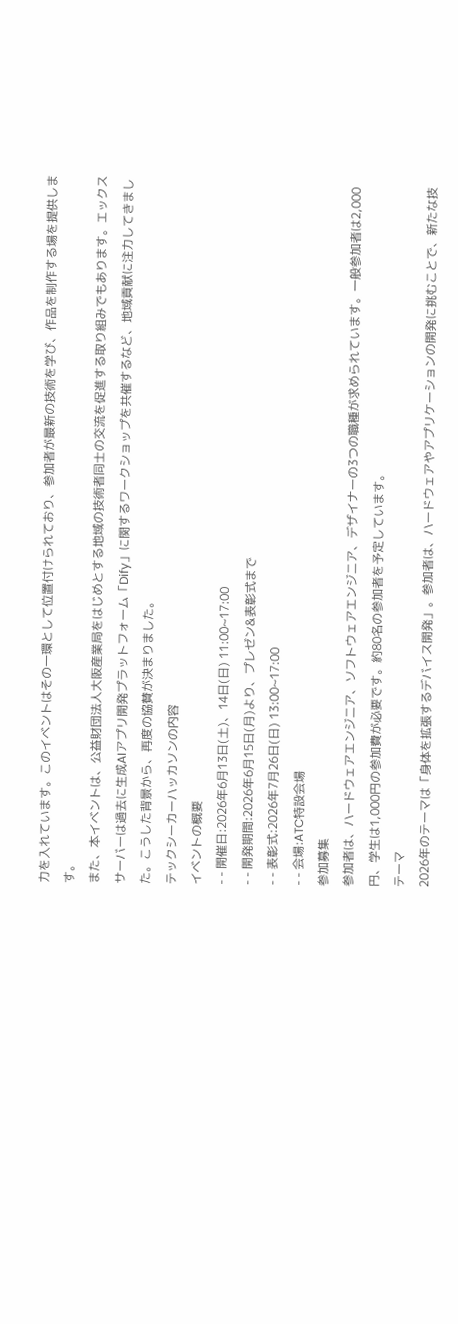力を入れています。このイベントはその一環として位置付けられており、参加者が最新の技術を学び、作品を制作する場を提供します。
また、本イベントは、公益財団法人大阪産業局をはじめとする地域の技術者同士の交流を促進する取り組みでもあります。エックスサーバーは過去に生成AIアプリ開発プラットフォーム「Dify」に関するワークショップを共催するなど、地域貢献に注力してきました。こうした背景から、再度の協賛が決まりました。
テックシーカーハッカソンの内容
イベントの概要
- - 開催日:2026年6月13日(土)、14日(日) 11:00~17:00
- - 開発期間:2026年6月15日(月)より、プレゼン&表彰式まで
- - 表彰式:2026年7月26日(日) 13:00~17:00
- - 会場:ATC特設会場
参加募集
参加者は、ハードウェアエンジニア、ソフトウェアエンジニア、デザイナーの3つの職種が求められています。一般参加者は2,000円、学生は1,000円の参加費が必要です。約80名の参加者を予定しています。
テーマ
2026年のテーマは「身体を拡張するデバイス開発」。参加者は、ハードウェアやアプリケーションの開発に挑むことで、新たな技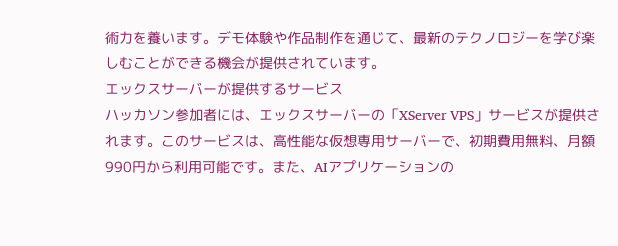術力を養います。デモ体験や作品制作を通じて、最新のテクノロジーを学び楽しむことができる機会が提供されています。
エックスサーバーが提供するサービス
ハッカソン参加者には、エックスサーバーの「XServer VPS」サービスが提供されます。このサービスは、高性能な仮想専用サーバーで、初期費用無料、月額990円から利用可能です。また、AIアプリケーションの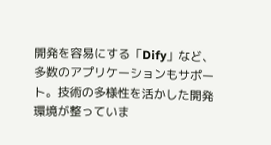開発を容易にする「Dify」など、多数のアプリケーションもサポート。技術の多様性を活かした開発環境が整っていま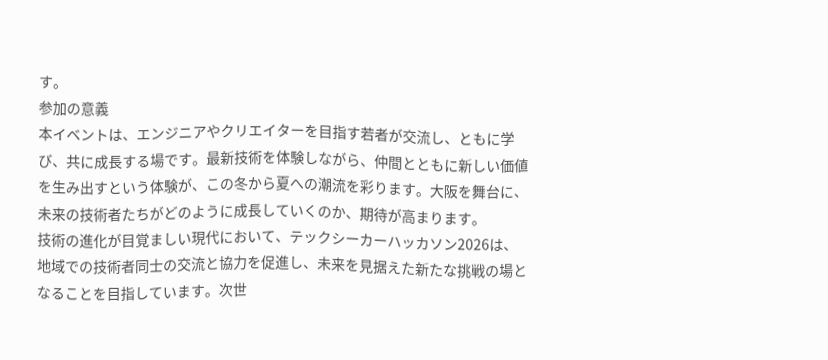す。
参加の意義
本イベントは、エンジニアやクリエイターを目指す若者が交流し、ともに学び、共に成長する場です。最新技術を体験しながら、仲間とともに新しい価値を生み出すという体験が、この冬から夏への潮流を彩ります。大阪を舞台に、未来の技術者たちがどのように成長していくのか、期待が高まります。
技術の進化が目覚ましい現代において、テックシーカーハッカソン2026は、地域での技術者同士の交流と協力を促進し、未来を見据えた新たな挑戦の場となることを目指しています。次世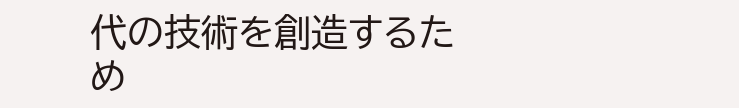代の技術を創造するため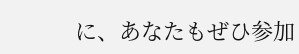に、あなたもぜひ参加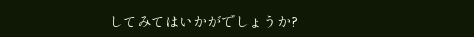してみてはいかがでしょうか?